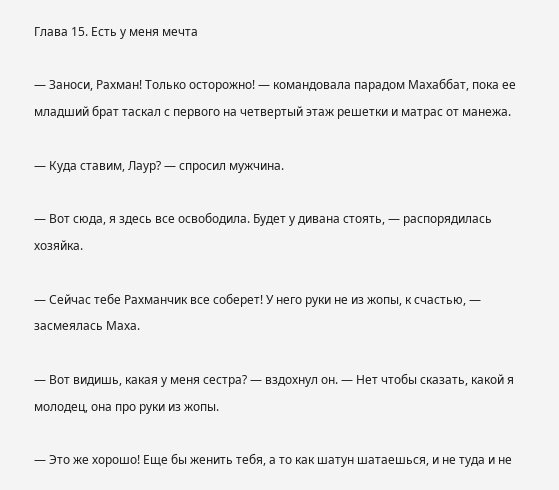Глава 15. Есть у меня мечта

— Заноси, Рахман! Только осторожно! — командовала парадом Махаббат, пока ее младший брат таскал с первого на четвертый этаж решетки и матрас от манежа.

— Куда ставим, Лаур? — спросил мужчина.

— Вот сюда, я здесь все освободила. Будет у дивана стоять, — распорядилась хозяйка.

— Сейчас тебе Рахманчик все соберет! У него руки не из жопы, к счастью, — засмеялась Маха.

— Вот видишь, какая у меня сестра? — вздохнул он. — Нет чтобы сказать, какой я молодец, она про руки из жопы.

— Это же хорошо! Еще бы женить тебя, а то как шатун шатаешься, и не туда и не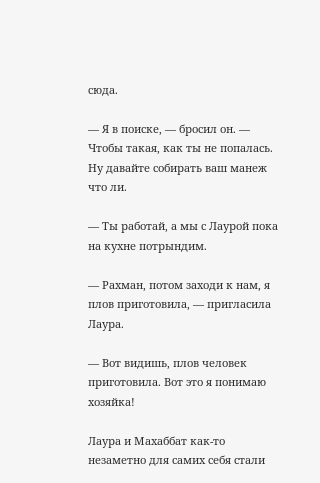сюда.

— Я в поиске, — бросил он. — Чтобы такая, как ты не попалась. Ну давайте собирать ваш манеж что ли.

— Ты работай, а мы с Лаурой пока на кухне потрындим.

— Рахман, потом заходи к нам, я плов приготовила, — пригласила Лаура.

— Вот видишь, плов человек приготовила. Вот это я понимаю хозяйка!

Лаура и Махаббат как-то незаметно для самих себя стали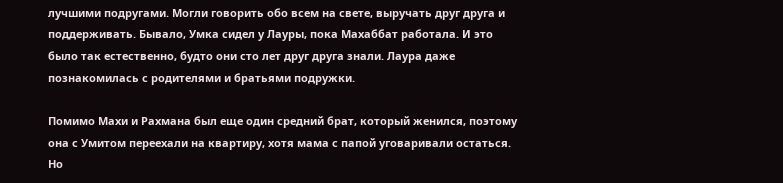лучшими подругами. Могли говорить обо всем на свете, выручать друг друга и поддерживать. Бывало, Умка сидел у Лауры, пока Махаббат работала. И это было так естественно, будто они сто лет друг друга знали. Лаура даже познакомилась с родителями и братьями подружки.

Помимо Махи и Рахмана был еще один средний брат, который женился, поэтому она с Умитом переехали на квартиру, хотя мама с папой уговаривали остаться. Но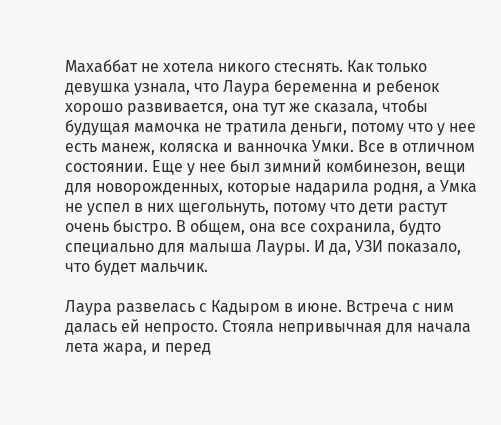Махаббат не хотела никого стеснять. Как только девушка узнала, что Лаура беременна и ребенок хорошо развивается, она тут же сказала, чтобы будущая мамочка не тратила деньги, потому что у нее есть манеж, коляска и ванночка Умки. Все в отличном состоянии. Еще у нее был зимний комбинезон, вещи для новорожденных, которые надарила родня, а Умка не успел в них щегольнуть, потому что дети растут очень быстро. В общем, она все сохранила, будто специально для малыша Лауры. И да, УЗИ показало, что будет мальчик.

Лаура развелась с Кадыром в июне. Встреча с ним далась ей непросто. Стояла непривычная для начала лета жара, и перед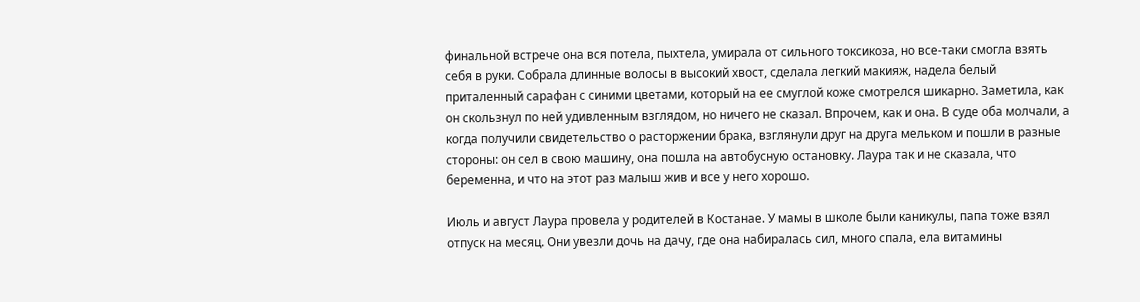финальной встрече она вся потела, пыхтела, умирала от сильного токсикоза, но все-таки смогла взять себя в руки. Собрала длинные волосы в высокий хвост, сделала легкий макияж, надела белый приталенный сарафан с синими цветами, который на ее смуглой коже смотрелся шикарно. Заметила, как он скользнул по ней удивленным взглядом, но ничего не сказал. Впрочем, как и она. В суде оба молчали, а когда получили свидетельство о расторжении брака, взглянули друг на друга мельком и пошли в разные стороны: он сел в свою машину, она пошла на автобусную остановку. Лаура так и не сказала, что беременна, и что на этот раз малыш жив и все у него хорошо.

Июль и август Лаура провела у родителей в Костанае. У мамы в школе были каникулы, папа тоже взял отпуск на месяц. Они увезли дочь на дачу, где она набиралась сил, много спала, ела витамины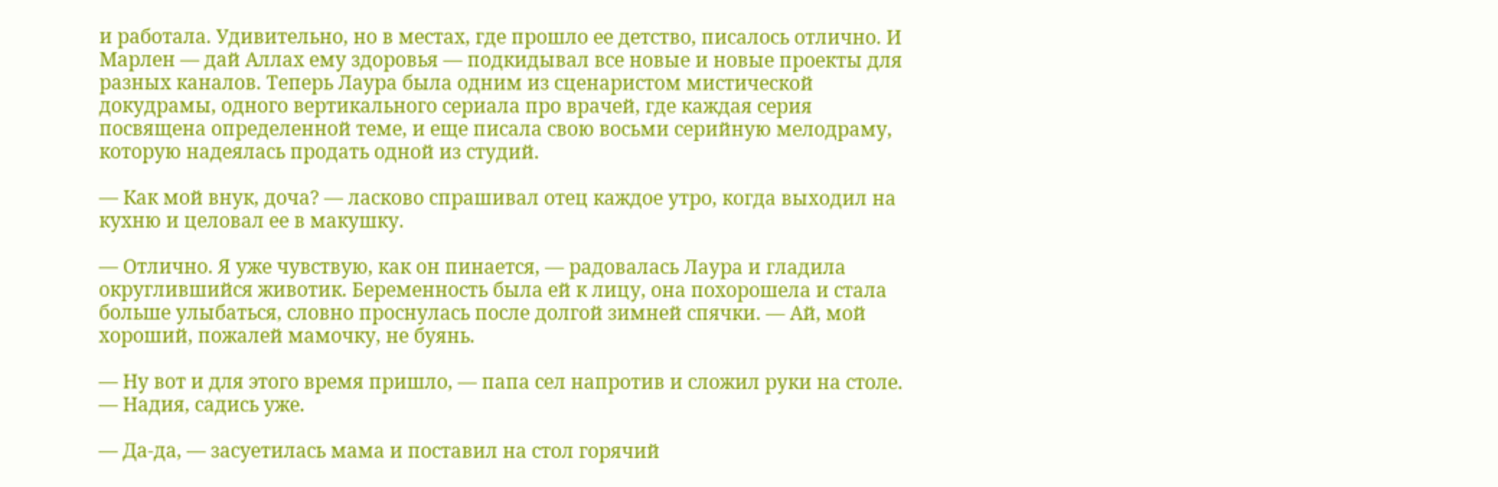и работала. Удивительно, но в местах, где прошло ее детство, писалось отлично. И Марлен — дай Аллах ему здоровья — подкидывал все новые и новые проекты для разных каналов. Теперь Лаура была одним из сценаристом мистической докудрамы, одного вертикального сериала про врачей, где каждая серия посвящена определенной теме, и еще писала свою восьми серийную мелодраму, которую надеялась продать одной из студий.

— Как мой внук, доча? — ласково спрашивал отец каждое утро, когда выходил на кухню и целовал ее в макушку.

— Отлично. Я уже чувствую, как он пинается, — радовалась Лаура и гладила округлившийся животик. Беременность была ей к лицу, она похорошела и стала больше улыбаться, словно проснулась после долгой зимней спячки. — Ай, мой хороший, пожалей мамочку, не буянь.

— Ну вот и для этого время пришло, — папа сел напротив и сложил руки на столе. — Надия, садись уже.

— Да-да, — засуетилась мама и поставил на стол горячий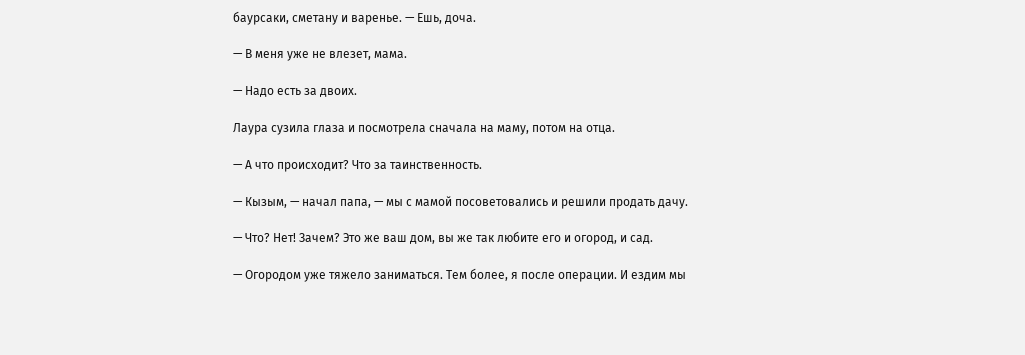баурсаки, сметану и варенье. — Ешь, доча.

— В меня уже не влезет, мама.

— Надо есть за двоих.

Лаура сузила глаза и посмотрела сначала на маму, потом на отца.

— А что происходит? Что за таинственность.

— Кызым, — начал папа, — мы с мамой посоветовались и решили продать дачу.

— Что? Нет! Зачем? Это же ваш дом, вы же так любите его и огород, и сад.

— Огородом уже тяжело заниматься. Тем более, я после операции. И ездим мы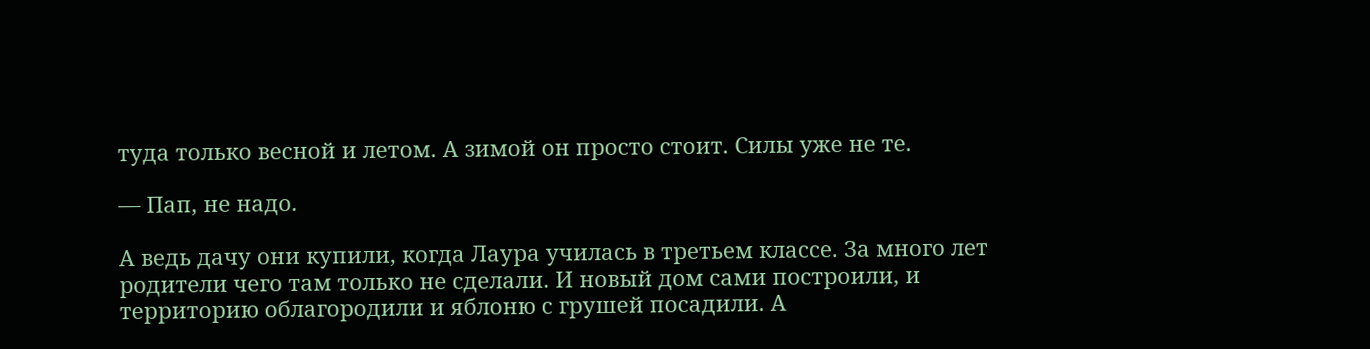туда только весной и летом. А зимой он просто стоит. Силы уже не те.

— Пап, не надо.

А ведь дачу они купили, когда Лаура училась в третьем классе. За много лет родители чего там только не сделали. И новый дом сами построили, и территорию облагородили и яблоню с грушей посадили. А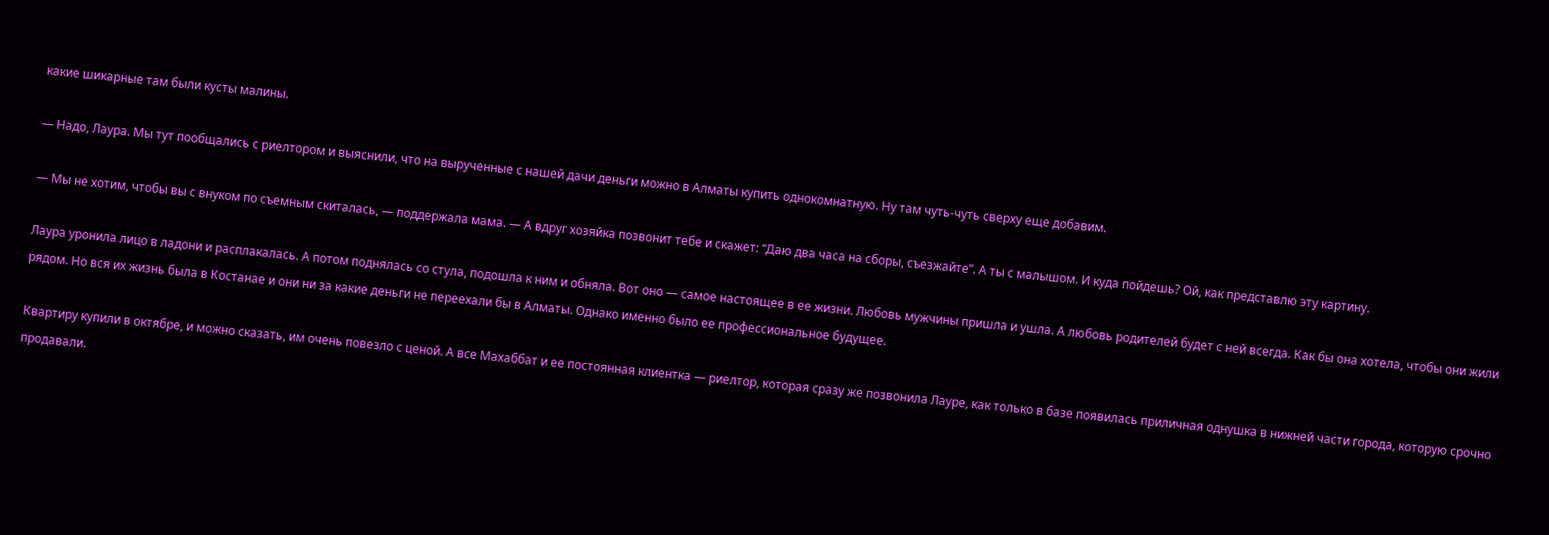какие шикарные там были кусты малины.

— Надо, Лаура. Мы тут пообщались с риелтором и выяснили, что на вырученные с нашей дачи деньги можно в Алматы купить однокомнатную. Ну там чуть-чуть сверху еще добавим.

— Мы не хотим, чтобы вы с внуком по съемным скиталась, — поддержала мама. — А вдруг хозяйка позвонит тебе и скажет: “Даю два часа на сборы, съезжайте”. А ты с малышом. И куда пойдешь? Ой, как представлю эту картину.

Лаура уронила лицо в ладони и расплакалась. А потом поднялась со стула, подошла к ним и обняла. Вот оно — самое настоящее в ее жизни. Любовь мужчины пришла и ушла. А любовь родителей будет с ней всегда. Как бы она хотела, чтобы они жили рядом. Но вся их жизнь была в Костанае и они ни за какие деньги не переехали бы в Алматы. Однако именно было ее профессиональное будущее.

Квартиру купили в октябре, и можно сказать, им очень повезло с ценой. А все Махаббат и ее постоянная клиентка — риелтор, которая сразу же позвонила Лауре, как только в базе появилась приличная однушка в нижней части города, которую срочно продавали.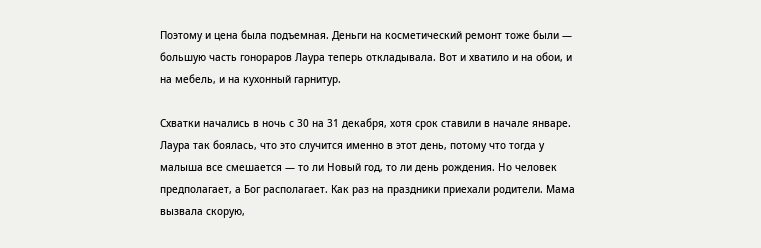Поэтому и цена была подъемная. Деньги на косметический ремонт тоже были — большую часть гонораров Лаура теперь откладывала. Вот и хватило и на обои, и на мебель, и на кухонный гарнитур.

Схватки начались в ночь с 30 на 31 декабря, хотя срок ставили в начале январе. Лаура так боялась, что это случится именно в этот день, потому что тогда у малыша все смешается — то ли Новый год, то ли день рождения. Но человек предполагает, а Бог располагает. Как раз на праздники приехали родители. Мама вызвала скорую,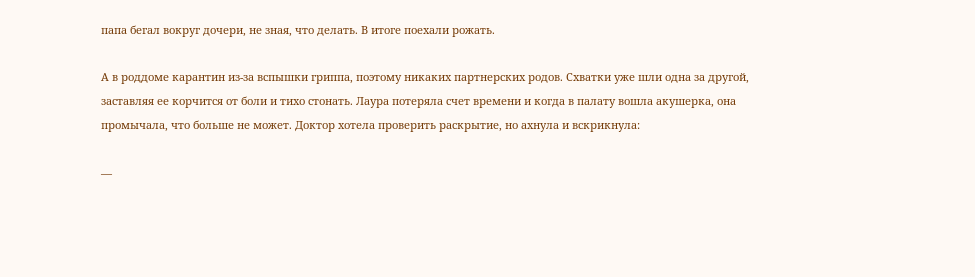папа бегал вокруг дочери, не зная, что делать. В итоге поехали рожать.

А в роддоме карантин из-за вспышки гриппа, поэтому никаких партнерских родов. Схватки уже шли одна за другой, заставляя ее корчится от боли и тихо стонать. Лаура потеряла счет времени и когда в палату вошла акушерка, она промычала, что больше не может. Доктор хотела проверить раскрытие, но ахнула и вскрикнула:

—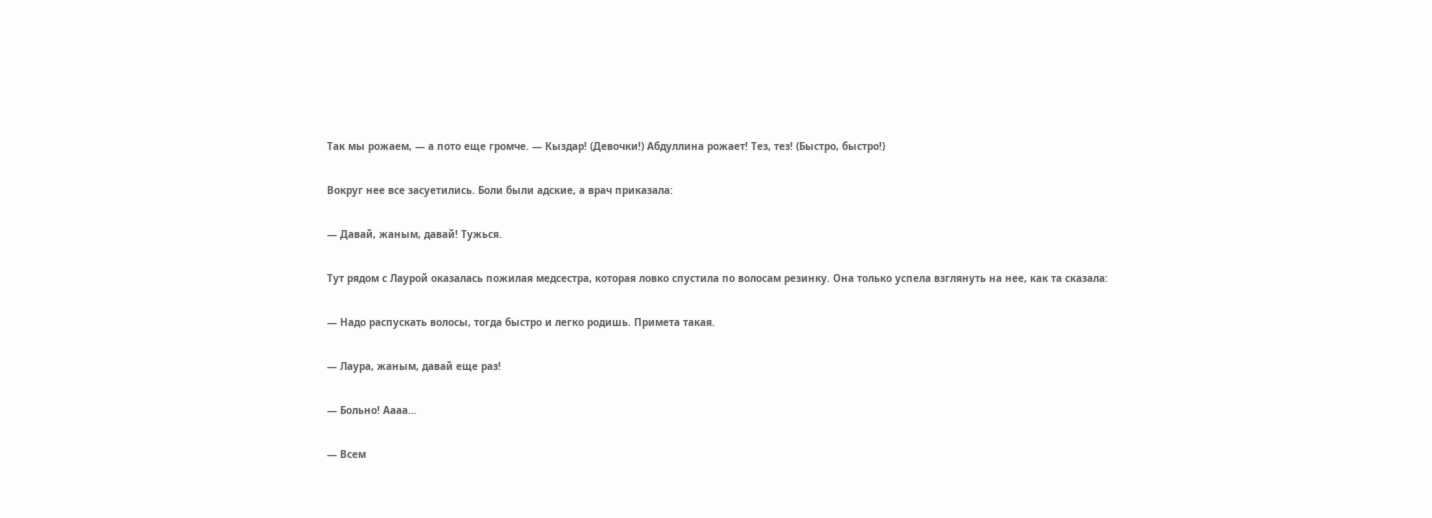Так мы рожаем, — а пото еще громче. — Кыздар! (Девочки!) Абдуллина рожает! Тез, тез! (Быстро, быстро!)

Вокруг нее все засуетились. Боли были адские, а врач приказала:

— Давай, жаным, давай! Тужься.

Тут рядом с Лаурой оказалась пожилая медсестра, которая ловко спустила по волосам резинку. Она только успела взглянуть на нее, как та сказала:

— Надо распускать волосы, тогда быстро и легко родишь. Примета такая.

— Лаура, жаным, давай еще раз!

— Больно! Аааа…

— Всем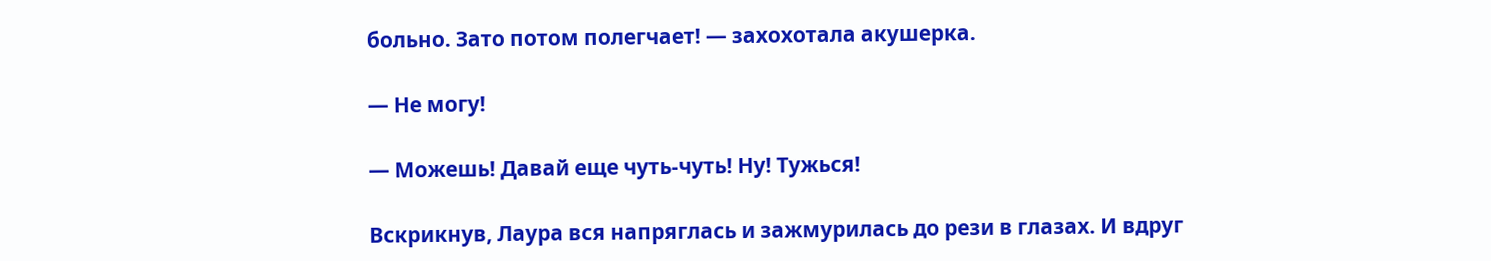больно. Зато потом полегчает! — захохотала акушерка.

— Не могу!

— Можешь! Давай еще чуть-чуть! Ну! Тужься!

Вскрикнув, Лаура вся напряглась и зажмурилась до рези в глазах. И вдруг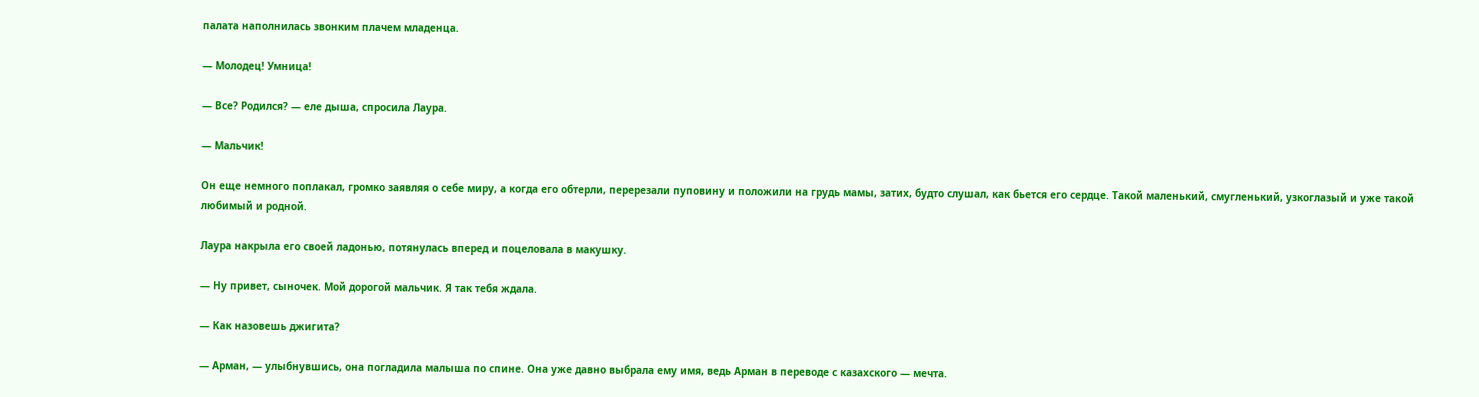палата наполнилась звонким плачем младенца.

— Молодец! Умница!

— Все? Родился? — еле дыша, спросила Лаура.

— Мальчик!

Он еще немного поплакал, громко заявляя о себе миру, а когда его обтерли, перерезали пуповину и положили на грудь мамы, затих, будто слушал, как бьется его сердце. Такой маленький, смугленький, узкоглазый и уже такой любимый и родной.

Лаура накрыла его своей ладонью, потянулась вперед и поцеловала в макушку.

— Ну привет, сыночек. Мой дорогой мальчик. Я так тебя ждала.

— Как назовешь джигита?

— Арман, — улыбнувшись, она погладила малыша по спине. Она уже давно выбрала ему имя, ведь Арман в переводе с казахского — мечта.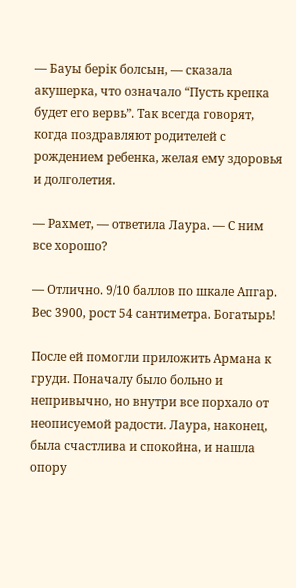— Бауы берік болсын, — сказала акушерка, что означало “Пусть крепка будет его вервь”. Так всегда говорят, когда поздравляют родителей с рождением ребенка, желая ему здоровья и долголетия.

— Рахмет, — ответила Лаура. — С ним все хорошо?

— Отлично. 9/10 баллов по шкале Апгар. Вес 3900, рост 54 сантиметра. Богатырь!

После ей помогли приложить Армана к груди. Поначалу было больно и непривычно, но внутри все порхало от неописуемой радости. Лаура, наконец, была счастлива и спокойна, и нашла опору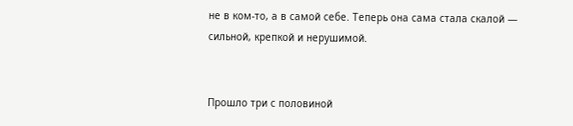не в ком-то, а в самой себе. Теперь она сама стала скалой — сильной, крепкой и нерушимой.


Прошло три с половиной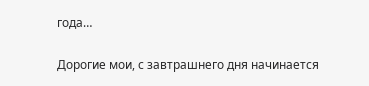года…

Дорогие мои, с завтрашнего дня начинается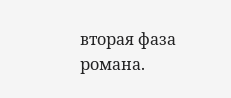вторая фаза романа.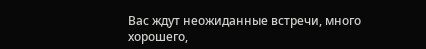Вас ждут неожиданные встречи, много хорошего,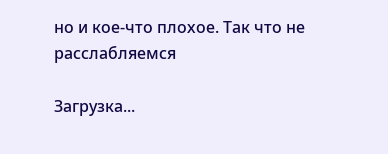но и кое-что плохое. Так что не расслабляемся

Загрузка...